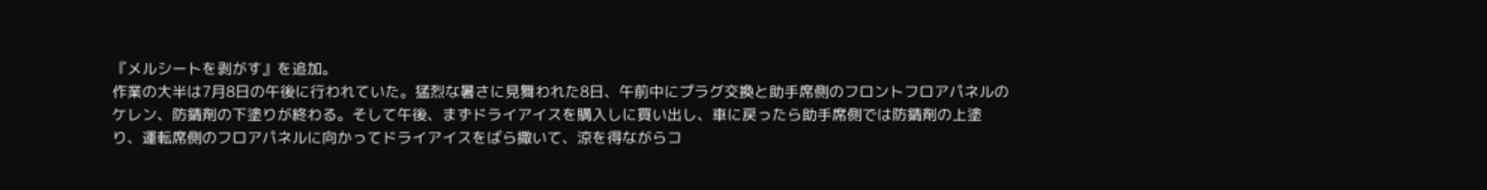『メルシートを剥がす』を追加。
作業の大半は7月8日の午後に行われていた。猛烈な暑さに見舞われた8日、午前中にプラグ交換と助手席側のフロントフロアパネルのケレン、防錆剤の下塗りが終わる。そして午後、まずドライアイスを購入しに買い出し、車に戻ったら助手席側では防錆剤の上塗り、運転席側のフロアパネルに向かってドライアイスをばら撒いて、涼を得ながらコ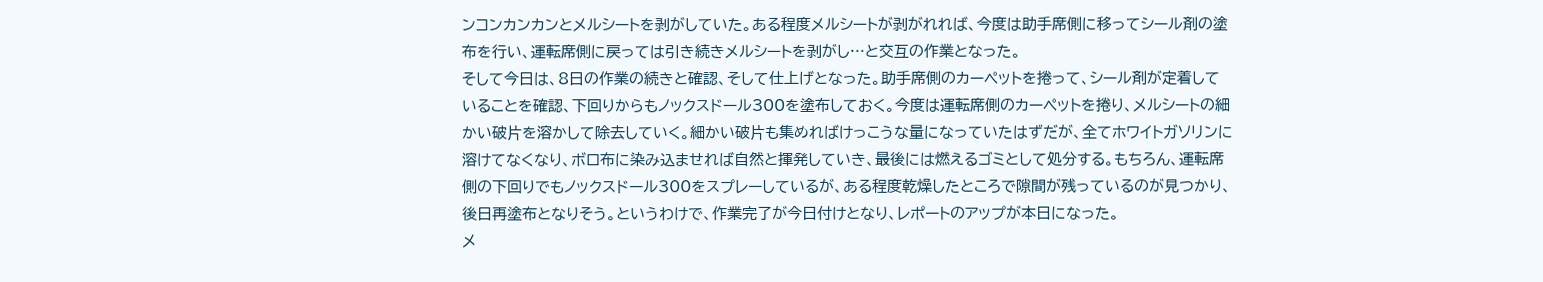ンコンカンカンとメルシートを剥がしていた。ある程度メルシートが剥がれれば、今度は助手席側に移ってシール剤の塗布を行い、運転席側に戻っては引き続きメルシートを剥がし…と交互の作業となった。
そして今日は、8日の作業の続きと確認、そして仕上げとなった。助手席側のカーペットを捲って、シール剤が定着していることを確認、下回りからもノックスドール300を塗布しておく。今度は運転席側のカーペットを捲り、メルシートの細かい破片を溶かして除去していく。細かい破片も集めればけっこうな量になっていたはずだが、全てホワイトガソリンに溶けてなくなり、ボロ布に染み込ませれば自然と揮発していき、最後には燃えるゴミとして処分する。もちろん、運転席側の下回りでもノックスドール300をスプレーしているが、ある程度乾燥したところで隙間が残っているのが見つかり、後日再塗布となりそう。というわけで、作業完了が今日付けとなり、レポートのアップが本日になった。
メ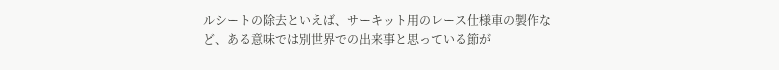ルシートの除去といえば、サーキット用のレース仕様車の製作など、ある意味では別世界での出来事と思っている節が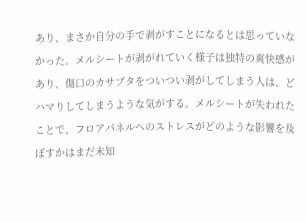あり、まさか自分の手で剥がすことになるとは思っていなかった。メルシートが剥がれていく様子は独特の爽快感があり、傷口のカサブタをついつい剥がしてしまう人は、どハマりしてしまうような気がする。メルシートが失われたことで、フロアパネルへのストレスがどのような影響を及ぼすかはまだ未知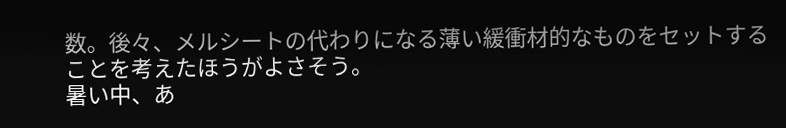数。後々、メルシートの代わりになる薄い緩衝材的なものをセットすることを考えたほうがよさそう。
暑い中、あ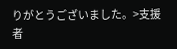りがとうございました。>支援者